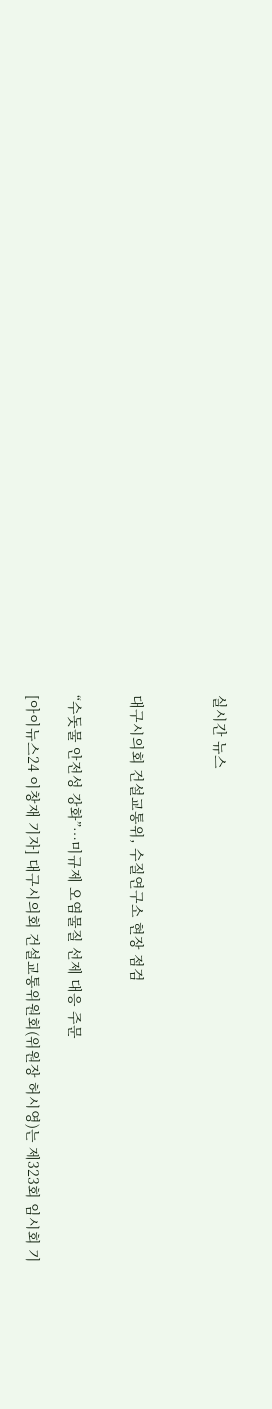실시간 뉴스



대구시의회 건설교통위, 수질연구소 현장 점검


“수돗물 안전성 강화”…미규제 오염물질 선제 대응 주문

[아이뉴스24 이창재 기자] 대구시의회 건설교통위원회(위원장 허시영)는 제323회 임시회 기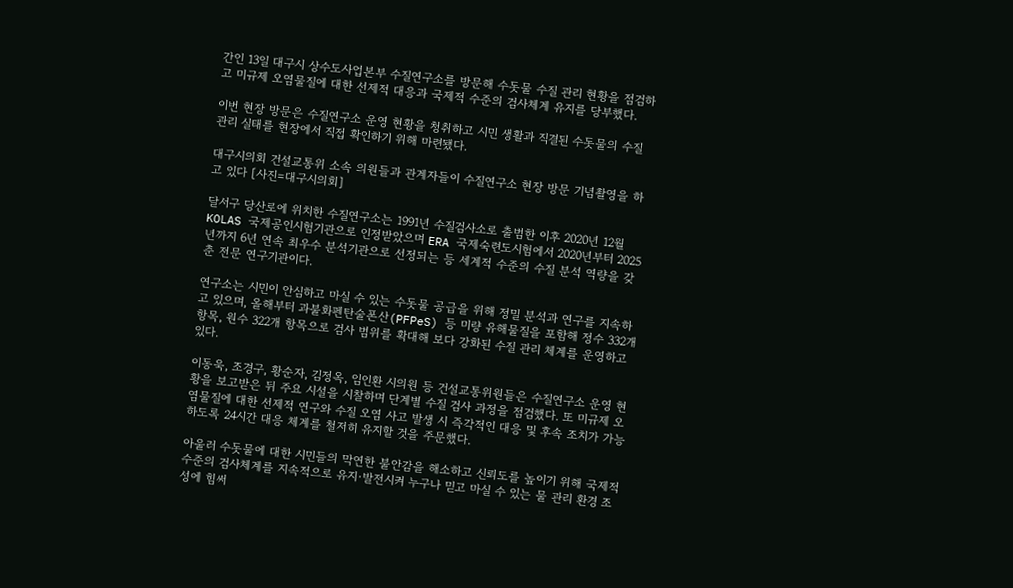간인 13일 대구시 상수도사업본부 수질연구소를 방문해 수돗물 수질 관리 현황을 점검하고 미규제 오염물질에 대한 선제적 대응과 국제적 수준의 검사체계 유지를 당부했다.

이번 현장 방문은 수질연구소 운영 현황을 청취하고 시민 생활과 직결된 수돗물의 수질 관리 실태를 현장에서 직접 확인하기 위해 마련됐다.

대구시의회 건설교통위 소속 의원들과 관계자들이 수질연구소 현장 방문 기념촬영을 하고 있다 [사진=대구시의회]

달서구 당산로에 위치한 수질연구소는 1991년 수질검사소로 출범한 이후 2020년 12월 KOLAS 국제공인시험기관으로 인정받았으며 ERA 국제숙련도시험에서 2020년부터 2025년까지 6년 연속 최우수 분석기관으로 선정되는 등 세계적 수준의 수질 분석 역량을 갖춘 전문 연구기관이다.

연구소는 시민이 안심하고 마실 수 있는 수돗물 공급을 위해 정밀 분석과 연구를 지속하고 있으며, 올해부터 과불화펜탄술폰산(PFPeS) 등 미량 유해물질을 포함해 정수 332개 항목, 원수 322개 항목으로 검사 범위를 확대해 보다 강화된 수질 관리 체계를 운영하고 있다.

이동욱, 조경구, 황순자, 김정옥, 임인환 시의원 등 건설교통위원들은 수질연구소 운영 현황을 보고받은 뒤 주요 시설을 시찰하며 단계별 수질 검사 과정을 점검했다. 또 미규제 오염물질에 대한 선제적 연구와 수질 오염 사고 발생 시 즉각적인 대응 및 후속 조치가 가능하도록 24시간 대응 체계를 철저히 유지할 것을 주문했다.

아울러 수돗물에 대한 시민들의 막연한 불안감을 해소하고 신뢰도를 높이기 위해 국제적 수준의 검사체계를 지속적으로 유지·발전시켜 누구나 믿고 마실 수 있는 물 관리 환경 조성에 힘써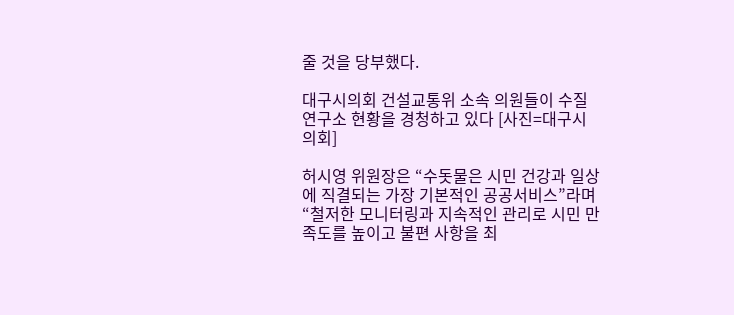줄 것을 당부했다.

대구시의회 건설교통위 소속 의원들이 수질연구소 현황을 경청하고 있다 [사진=대구시의회]

허시영 위원장은 “수돗물은 시민 건강과 일상에 직결되는 가장 기본적인 공공서비스”라며 “철저한 모니터링과 지속적인 관리로 시민 만족도를 높이고 불편 사항을 최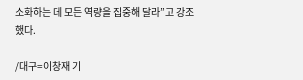소화하는 데 모든 역량을 집중해 달라”고 강조했다.

/대구=이창재 기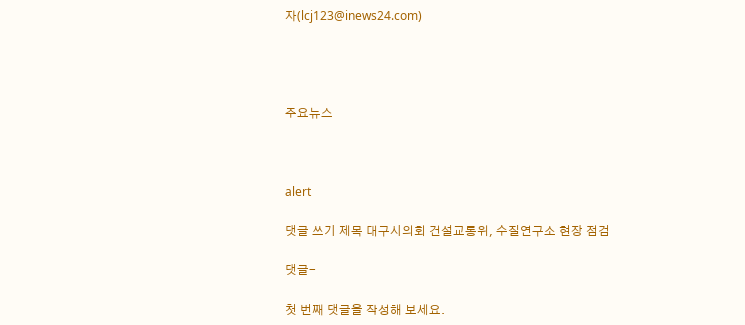자(lcj123@inews24.com)




주요뉴스



alert

댓글 쓰기 제목 대구시의회 건설교통위, 수질연구소 현장 점검

댓글-

첫 번째 댓글을 작성해 보세요.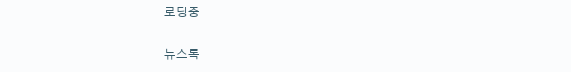로딩중

뉴스톡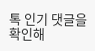톡 인기 댓글을 확인해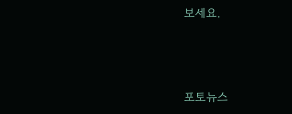보세요.



포토뉴스